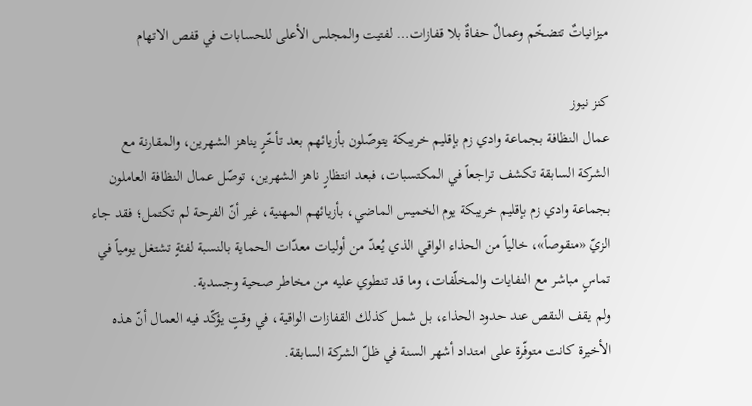ميزانياتٌ تتضخّم وعمالٌ حفاةٌ بلا قفازات… لفتيت والمجلس الأعلى للحسابات في قفص الاتهام

كنز نيوز
عمال النظافة بجماعة وادي زم بإقليم خريبكة يتوصّلون بأزيائهم بعد تأخّرٍ يناهز الشهرين، والمقارنة مع الشركة السابقة تكشف تراجعاً في المكتسبات، فبعد انتظارٍ ناهز الشهرين، توصّل عمال النظافة العاملون بجماعة وادي زم بإقليم خريبكة يوم الخميس الماضي، بأزيائهم المهنية، غير أنّ الفرحة لم تكتمل؛ فقد جاء الزيّ «منقوصاً»، خالياً من الحذاء الواقي الذي يُعدّ من أوليات معدّات الحماية بالنسبة لفئةٍ تشتغل يومياً في تماسٍ مباشر مع النفايات والمخلّفات، وما قد تنطوي عليه من مخاطر صحية وجسدية.
ولم يقف النقص عند حدود الحذاء، بل شمل كذلك القفازات الواقية، في وقتٍ يؤكّد فيه العمال أنّ هذه الأخيرة كانت متوفّرة على امتداد أشهر السنة في ظلّ الشركة السابقة.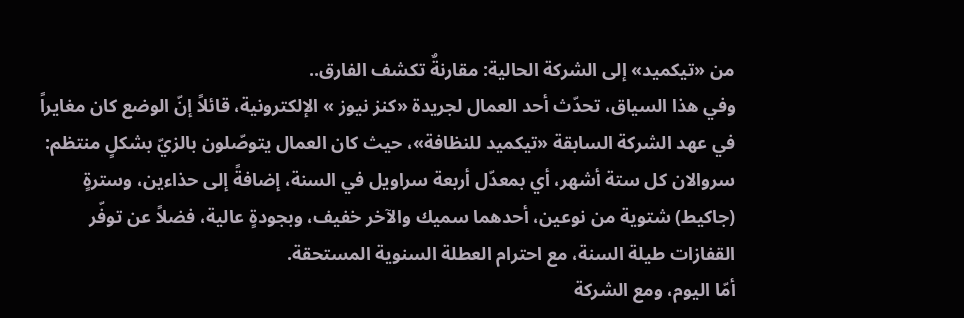من «تيكميد» إلى الشركة الحالية: مقارنةٌ تكشف الفارق..
وفي هذا السياق، تحدّث أحد العمال لجريدة «كنز نيوز » الإلكترونية، قائلاً إنّ الوضع كان مغايراً في عهد الشركة السابقة «تيكميد للنظافة»، حيث كان العمال يتوصّلون بالزيّ بشكلٍ منتظم: سروالان كل ستة أشهر، أي بمعدّل أربعة سراويل في السنة، إضافةً إلى حذاءين، وسترةٍ (جاكيط) شتوية من نوعين، أحدهما سميك والآخر خفيف، وبجودةٍ عالية، فضلاً عن توفّر القفازات طيلة السنة، مع احترام العطلة السنوية المستحقة.
أمّا اليوم، ومع الشركة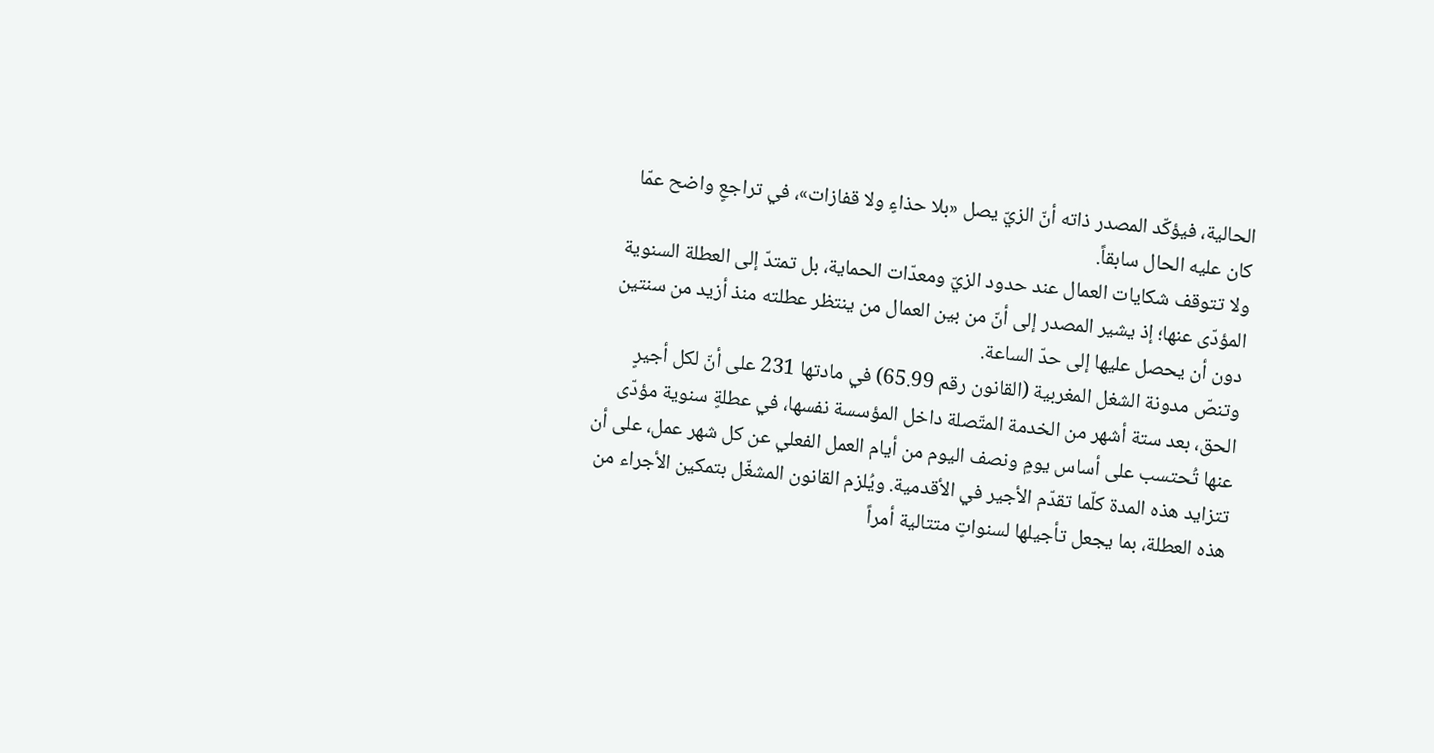الحالية، فيؤكّد المصدر ذاته أنّ الزيّ يصل «بلا حذاءٍ ولا قفازات»، في تراجعٍ واضح عمّا كان عليه الحال سابقاً.
ولا تتوقف شكايات العمال عند حدود الزيّ ومعدّات الحماية، بل تمتدّ إلى العطلة السنوية المؤدّى عنها؛ إذ يشير المصدر إلى أنّ من بين العمال من ينتظر عطلته منذ أزيد من سنتين دون أن يحصل عليها إلى حدّ الساعة.
وتنصّ مدونة الشغل المغربية (القانون رقم 65.99) في مادتها 231 على أنّ لكل أجيرٍ الحق، بعد ستة أشهر من الخدمة المتّصلة داخل المؤسسة نفسها، في عطلةٍ سنوية مؤدّى عنها تُحتسب على أساس يومٍ ونصف اليوم من أيام العمل الفعلي عن كل شهر عمل، على أن تتزايد هذه المدة كلّما تقدّم الأجير في الأقدمية. ويُلزم القانون المشغّل بتمكين الأجراء من هذه العطلة، بما يجعل تأجيلها لسنواتٍ متتالية أمراً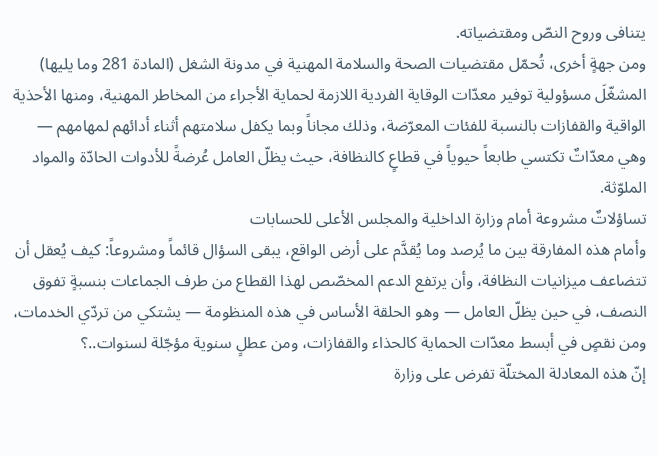يتنافى وروح النصّ ومقتضياته.
ومن جهةٍ أخرى، تُحمّل مقتضيات الصحة والسلامة المهنية في مدونة الشغل (المادة 281 وما يليها) المشغّلَ مسؤولية توفير معدّات الوقاية الفردية اللازمة لحماية الأجراء من المخاطر المهنية، ومنها الأحذية الواقية والقفازات بالنسبة للفئات المعرّضة، وذلك مجاناً وبما يكفل سلامتهم أثناء أدائهم لمهامهم — وهي معدّاتٌ تكتسي طابعاً حيوياً في قطاعٍ كالنظافة، حيث يظلّ العامل عُرضةً للأدوات الحادّة والمواد الملوّثة.
تساؤلاتٌ مشروعة أمام وزارة الداخلية والمجلس الأعلى للحسابات
وأمام هذه المفارقة بين ما يُرصد وما يُقدَّم على أرض الواقع، يبقى السؤال قائماً ومشروعاً: كيف يُعقل أن تتضاعف ميزانيات النظافة، وأن يرتفع الدعم المخصّص لهذا القطاع من طرف الجماعات بنسبةٍ تفوق النصف، في حين يظلّ العامل — وهو الحلقة الأساس في هذه المنظومة — يشتكي من تردّي الخدمات، ومن نقصٍ في أبسط معدّات الحماية كالحذاء والقفازات، ومن عطلٍ سنوية مؤجّلة لسنوات..؟
إنّ هذه المعادلة المختلّة تفرض على وزارة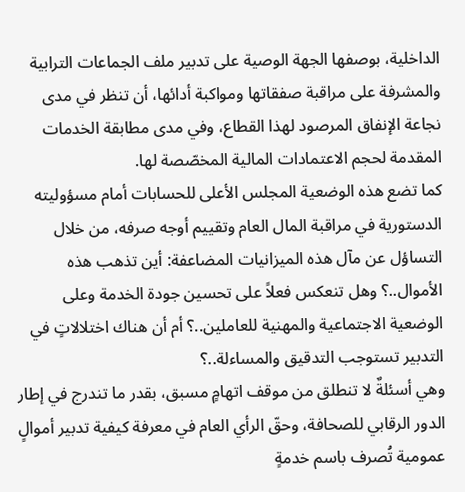الداخلية، بوصفها الجهة الوصية على تدبير ملف الجماعات الترابية والمشرفة على مراقبة صفقاتها ومواكبة أدائها، أن تنظر في مدى نجاعة الإنفاق المرصود لهذا القطاع، وفي مدى مطابقة الخدمات المقدمة لحجم الاعتمادات المالية المخصّصة لها.
كما تضع هذه الوضعية المجلس الأعلى للحسابات أمام مسؤوليته الدستورية في مراقبة المال العام وتقييم أوجه صرفه، من خلال التساؤل عن مآل هذه الميزانيات المضاعفة: أين تذهب هذه الأموال..؟ وهل تنعكس فعلاً على تحسين جودة الخدمة وعلى الوضعية الاجتماعية والمهنية للعاملين..؟ أم أن هناك اختلالاتٍ في التدبير تستوجب التدقيق والمساءلة..؟
وهي أسئلةٌ لا تنطلق من موقف اتهامٍ مسبق، بقدر ما تندرج في إطار الدور الرقابي للصحافة، وحقّ الرأي العام في معرفة كيفية تدبير أموالٍ عمومية تُصرف باسم خدمةٍ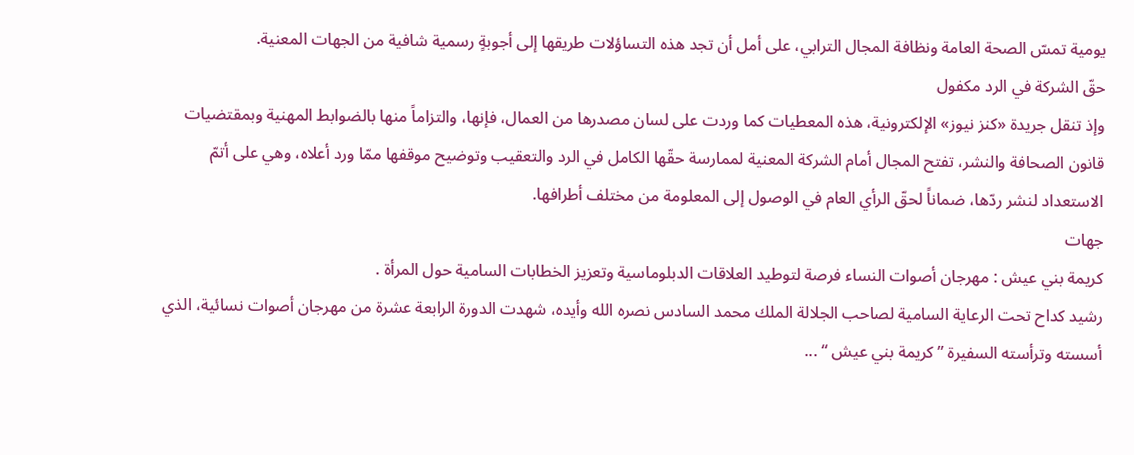يومية تمسّ الصحة العامة ونظافة المجال الترابي، على أمل أن تجد هذه التساؤلات طريقها إلى أجوبةٍ رسمية شافية من الجهات المعنية.
حقّ الشركة في الرد مكفول
وإذ تنقل جريدة «كنز نيوز» الإلكترونية، هذه المعطيات كما وردت على لسان مصدرها من العمال، فإنها، والتزاماً منها بالضوابط المهنية وبمقتضيات قانون الصحافة والنشر، تفتح المجال أمام الشركة المعنية لممارسة حقّها الكامل في الرد والتعقيب وتوضيح موقفها ممّا ورد أعلاه، وهي على أتمّ الاستعداد لنشر ردّها، ضماناً لحقّ الرأي العام في الوصول إلى المعلومة من مختلف أطرافها.
جهات
كريمة بني عيش : مهرجان أصوات النساء فرصة لتوطيد العلاقات الدبلوماسية وتعزيز الخطابات السامية حول المرأة .
رشيد كداح تحت الرعاية السامية لصاحب الجلالة الملك محمد السادس نصره الله وأيده، شهدت الدورة الرابعة عشرة من مهرجان أصوات نسائية، الذي أسسته وترأسته السفيرة ” كريمة بني عيش “ ...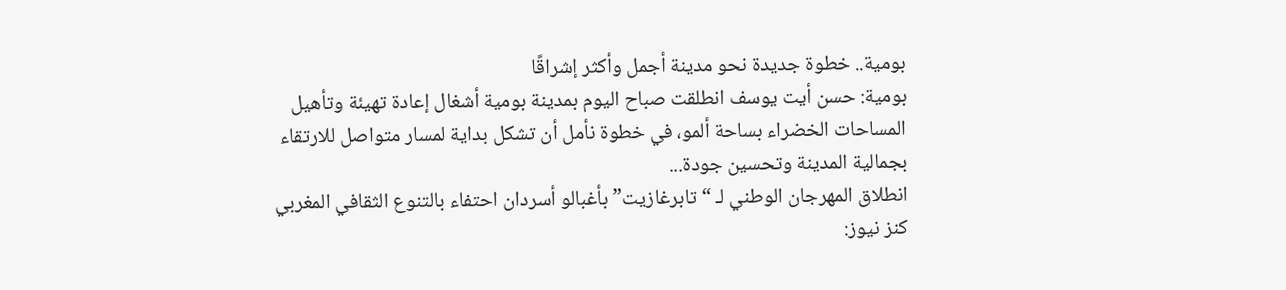بومية.. خطوة جديدة نحو مدينة أجمل وأكثر إشراقًا
بومية: حسن أيت يوسف انطلقت صباح اليوم بمدينة بومية أشغال إعادة تهيئة وتأهيل المساحات الخضراء بساحة ألمو، في خطوة نأمل أن تشكل بداية لمسار متواصل للارتقاء بجمالية المدينة وتحسين جودة...
انطلاق المهرجان الوطني لـ “تابرغازيت” بأغبالو أسردان احتفاء بالتنوع الثقافي المغربي
كنز نيوز: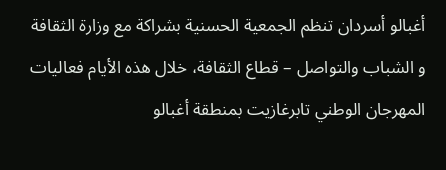أغبالو أسردان تنظم الجمعية الحسنية بشراكة مع وزارة الثقافة و الشباب والتواصل – قطاع الثقافة، خلال هذه الأيام فعاليات المهرجان الوطني تابرغازيت بمنطقة أغبالو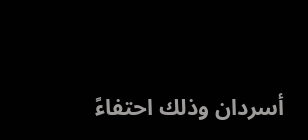أسردان وذلك احتفاءً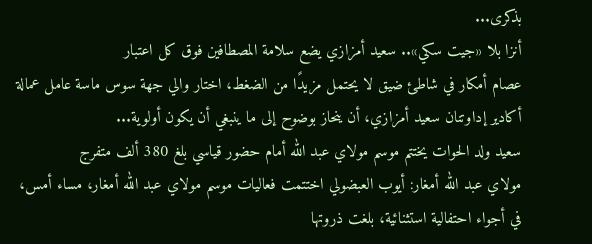بذكرى...
أنزا بلا «جيت سكي».. سعيد أمزازي يضع سلامة المصطافين فوق كل اعتبار
عصام أمكار في شاطئ ضيق لا يحتمل مزيدًا من الضغط، اختار والي جهة سوس ماسة عامل عمالة أكادير إداوتنان سعيد أمزازي، أن ينحاز بوضوح إلى ما ينبغي أن يكون أولوية...
سعيد ولد الحوات يختتم موسم مولاي عبد الله أمام حضور قياسي بلغ 380 ألف متفرج
مولاي عبد الله أمغار: أيوب العبضولي اختتمت فعاليات موسم مولاي عبد الله أمغار، مساء أمس، في أجواء احتفالية استثنائية، بلغت ذروتها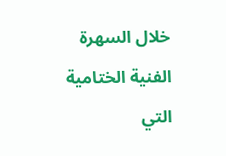خلال السهرة الفنية الختامية التي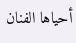أحياها الفنان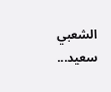الشعبي سعيد...